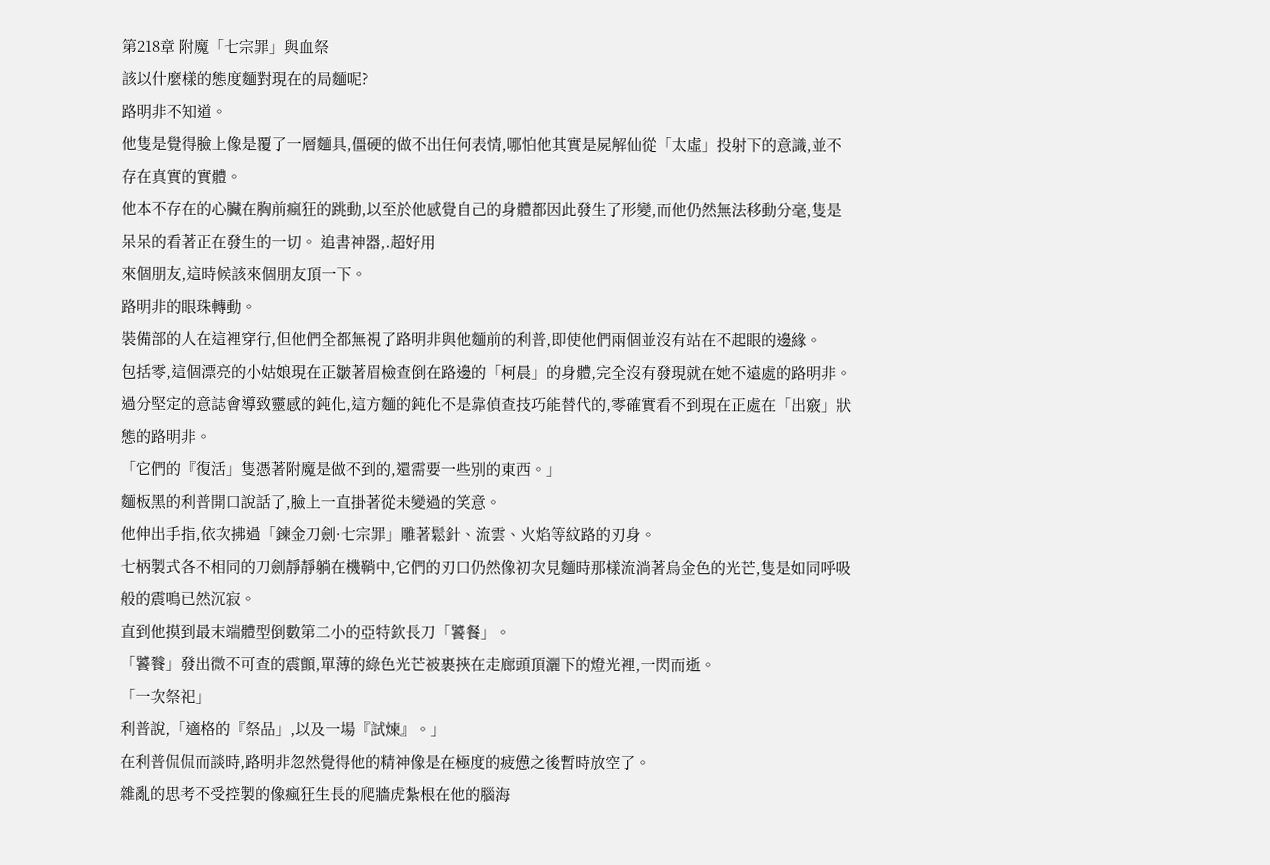第218章 附魔「七宗罪」與血祭
該以什麼樣的態度麵對現在的局麵呢?
路明非不知道。
他隻是覺得臉上像是覆了一層麵具,僵硬的做不出任何表情,哪怕他其實是屍解仙從「太虛」投射下的意識,並不存在真實的實體。
他本不存在的心臟在胸前瘋狂的跳動,以至於他感覺自己的身體都因此發生了形變,而他仍然無法移動分毫,隻是呆呆的看著正在發生的一切。 追書神器,.超好用
來個朋友,這時候該來個朋友頂一下。
路明非的眼珠轉動。
裝備部的人在這裡穿行,但他們全都無視了路明非與他麵前的利普,即使他們兩個並沒有站在不起眼的邊緣。
包括零,這個漂亮的小姑娘現在正皺著眉檢查倒在路邊的「柯晨」的身體,完全沒有發現就在她不遠處的路明非。
過分堅定的意誌會導致靈感的鈍化,這方麵的鈍化不是靠偵查技巧能替代的,零確實看不到現在正處在「出竅」狀態的路明非。
「它們的『復活」隻憑著附魔是做不到的,還需要一些別的東西。」
麵板黑的利普開口說話了,臉上一直掛著從未變過的笑意。
他伸出手指,依次拂過「鍊金刀劍·七宗罪」雕著鬆針、流雲、火焰等紋路的刃身。
七柄製式各不相同的刀劍靜靜躺在機鞘中,它們的刃口仍然像初次見麵時那樣流淌著烏金色的光芒,隻是如同呼吸般的震鳴已然沉寂。
直到他摸到最末端體型倒數第二小的亞特欽長刀「饕餐」。
「饕餮」發出微不可查的震顫,單薄的綠色光芒被裹挾在走廊頭頂灑下的燈光裡,一閃而逝。
「一次祭祀」
利普說,「適格的『祭品」,以及一場『試煉』。」
在利普侃侃而談時,路明非忽然覺得他的精神像是在極度的疲憊之後暫時放空了。
雜亂的思考不受控製的像瘋狂生長的爬牆虎紮根在他的腦海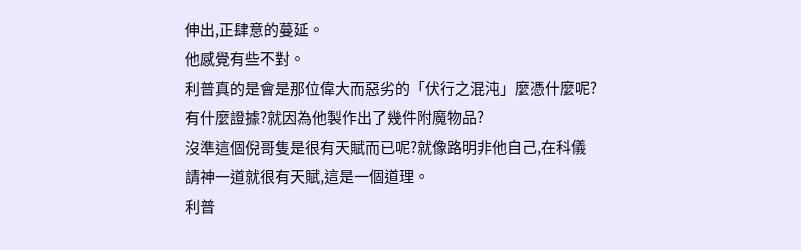伸出,正肆意的蔓延。
他感覺有些不對。
利普真的是會是那位偉大而惡劣的「伏行之混沌」麼憑什麼呢?有什麼證據?就因為他製作出了幾件附魔物品?
沒準這個倪哥隻是很有天賦而已呢?就像路明非他自己,在科儀請神一道就很有天賦,這是一個道理。
利普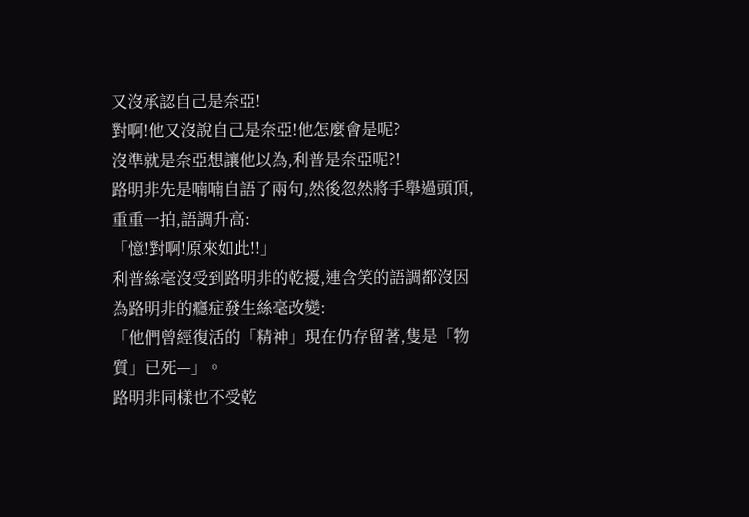又沒承認自己是奈亞!
對啊!他又沒說自己是奈亞!他怎麼會是呢?
沒準就是奈亞想讓他以為,利普是奈亞呢?!
路明非先是喃喃自語了兩句,然後忽然將手舉過頭頂,重重一拍,語調升高:
「憶!對啊!原來如此!!」
利普絲毫沒受到路明非的乾擾,連含笑的語調都沒因為路明非的癮症發生絲毫改變:
「他們曾經復活的「精神」現在仍存留著,隻是「物質」已死—」。
路明非同樣也不受乾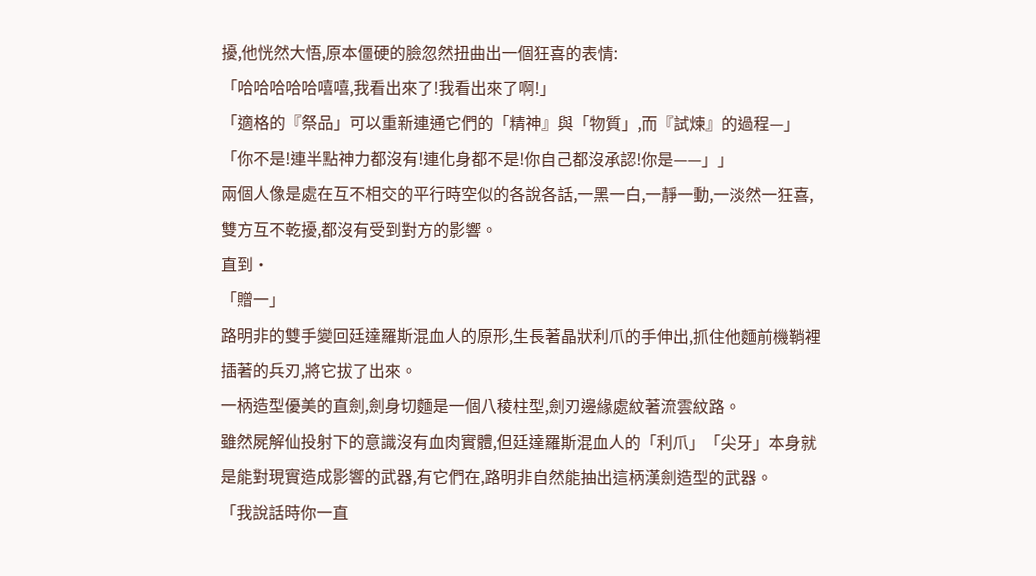擾,他恍然大悟,原本僵硬的臉忽然扭曲出一個狂喜的表情:
「哈哈哈哈哈嘻嘻,我看出來了!我看出來了啊!」
「適格的『祭品」可以重新連通它們的「精神』與「物質」,而『試煉』的過程—」
「你不是!連半點神力都沒有!連化身都不是!你自己都沒承認!你是——」」
兩個人像是處在互不相交的平行時空似的各說各話,一黑一白,一靜一動,一淡然一狂喜,雙方互不乾擾,都沒有受到對方的影響。
直到·
「贈一」
路明非的雙手變回廷達羅斯混血人的原形,生長著晶狀利爪的手伸出,抓住他麵前機鞘裡插著的兵刃,將它拔了出來。
一柄造型優美的直劍,劍身切麵是一個八稜柱型,劍刃邊緣處紋著流雲紋路。
雖然屍解仙投射下的意識沒有血肉實體,但廷達羅斯混血人的「利爪」「尖牙」本身就是能對現實造成影響的武器,有它們在,路明非自然能抽出這柄漢劍造型的武器。
「我說話時你一直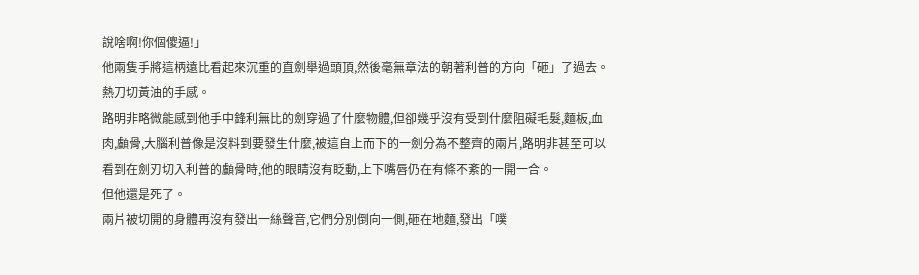說啥啊!你個傻逼!」
他兩隻手將這柄遠比看起來沉重的直劍舉過頭頂,然後毫無章法的朝著利普的方向「砸」了過去。
熱刀切黃油的手感。
路明非略微能感到他手中鋒利無比的劍穿過了什麼物體,但卻幾乎沒有受到什麼阻礙毛髮,麵板,血肉,顱骨,大腦利普像是沒料到要發生什麼,被這自上而下的一劍分為不整齊的兩片,路明非甚至可以看到在劍刃切入利普的顱骨時,他的眼睛沒有眨動,上下嘴唇仍在有條不紊的一開一合。
但他還是死了。
兩片被切開的身體再沒有發出一絲聲音,它們分別倒向一側,砸在地麵,發出「噗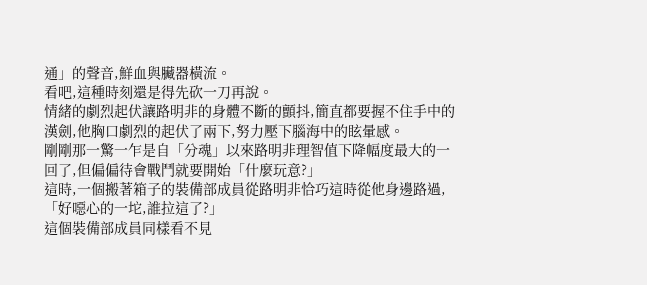通」的聲音,鮮血與臟器橫流。
看吧,這種時刻還是得先砍一刀再說。
情緒的劇烈起伏讓路明非的身體不斷的顫抖,簡直都要握不住手中的漢劍,他胸口劇烈的起伏了兩下,努力壓下腦海中的眩暈感。
剛剛那一驚一乍是自「分魂」以來路明非理智值下降幅度最大的一回了,但偏偏待會戰鬥就要開始「什麼玩意?」
這時,一個搬著箱子的裝備部成員從路明非恰巧這時從他身邊路過,「好噁心的一坨,誰拉這了?」
這個裝備部成員同樣看不見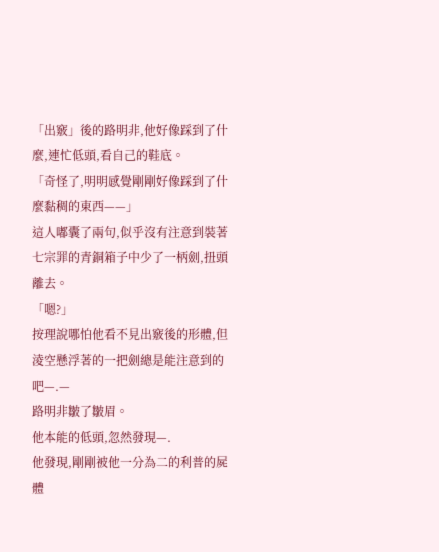「出竅」後的路明非,他好像踩到了什麼,連忙低頭,看自己的鞋底。
「奇怪了,明明感覺剛剛好像踩到了什麼黏稠的東西——」
這人嘟囊了兩句,似乎沒有注意到裝著七宗罪的青銅箱子中少了一柄劍,扭頭離去。
「嗯?」
按理說哪怕他看不見出竅後的形體,但淩空懸浮著的一把劍總是能注意到的吧—.—
路明非皺了皺眉。
他本能的低頭,忽然發現—.
他發現,剛剛被他一分為二的利普的屍體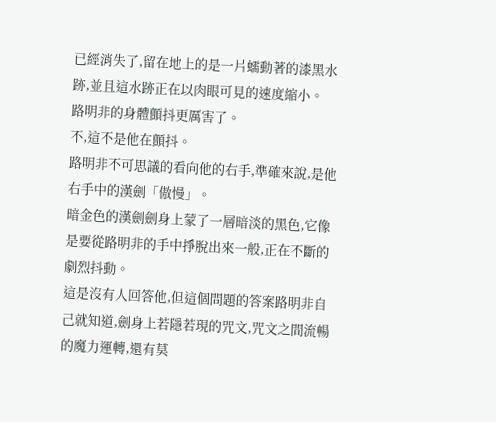已經消失了,留在地上的是一片蠕動著的漆黑水跡,並且這水跡正在以肉眼可見的速度縮小。
路明非的身體顫抖更厲害了。
不,這不是他在顫抖。
路明非不可思議的看向他的右手,準確來說,是他右手中的漢劍「傲慢」。
暗金色的漢劍劍身上蒙了一層暗淡的黑色,它像是要從路明非的手中掙脫出來一般,正在不斷的劇烈抖動。
這是沒有人回答他,但這個問題的答案路明非自己就知道,劍身上若隱若現的咒文,咒文之間流暢的魔力運轉,還有莫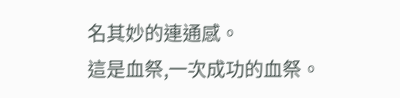名其妙的連通感。
這是血祭,一次成功的血祭。